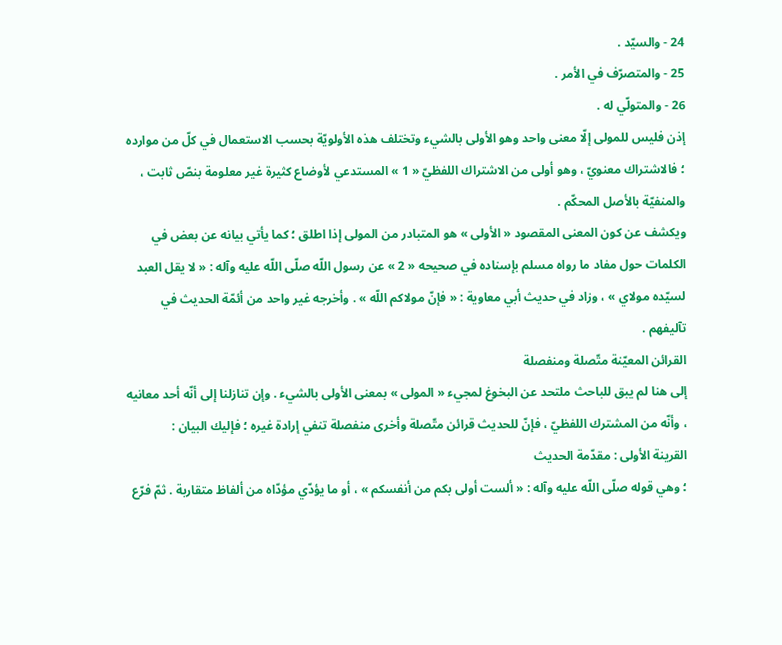24 - والسيّد .
25 - والمتصرّف في الأمر .
26 - والمتولّي له .
إذن فليس للمولى إلّا معنى واحد وهو الأولى بالشيء وتختلف هذه الأولويّة بحسب الاستعمال في كلّ من موارده ؛ فالاشتراك معنويّ ، وهو أولى من الاشتراك اللفظيّ « 1 » المستدعي لأوضاع كثيرة غير معلومة بنصّ ثابت ، والمنفيّة بالأصل المحكّم .
ويكشف عن كون المعنى المقصود « الأولى » هو المتبادر من المولى إذا اطلق ؛ كما يأتي بيانه عن بعض في الكلمات حول مفاد ما رواه مسلم بإسناده في صحيحه « 2 » عن رسول اللّه صلّى اللّه عليه وآله : « لا يقل العبد لسيّده مولاي » ، وزاد في حديث أبي معاوية : « فإنّ مولاكم اللّه » . وأخرجه غير واحد من أئمّة الحديث في تآليفهم .
القرائن المعيّنة متّصلة ومنفصلة
إلى هنا لم يبق للباحث ملتحد عن البخوغ لمجيء « المولى » بمعنى الأولى بالشيء . وإن تنازلنا إلى أنّه أحد معانيه ، وأنّه من المشترك اللفظيّ ، فإنّ للحديث قرائن متّصلة وأخرى منفصلة تنفي إرادة غيره ؛ فإليك البيان :
القرينة الأولى : مقدّمة الحديث
؛ وهي قوله صلّى اللّه عليه وآله : « ألست أولى بكم من أنفسكم » ، أو ما يؤدّي مؤدّاه من ألفاظ متقاربة . ثمّ فرّع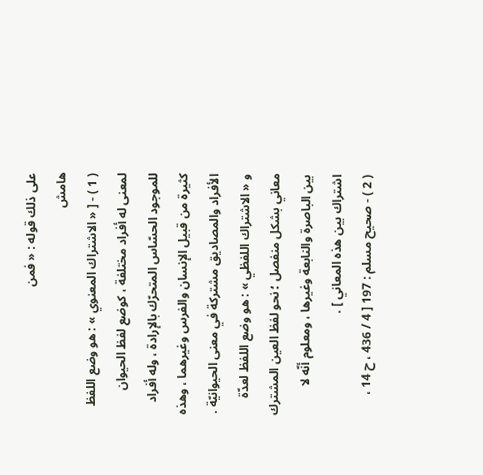على ذلك قوله : « فمن
هامش
( 1 ) - [ « الاشتراك المعنوي » : هو وضع اللفظ لمعنى له أفراد مختلفة ، كوضع لفظ الحيوان للموجود الحسّاس المتحرّك بالإرادة ، وله أفراد كثيرة من قبيل الإنسان والفرس وغيرهما ، وهذه الأفراد والمصاديق مشتركة في معنى الحيوانيّة .
و « الاشتراك اللفظي » : هو وضع اللفظ لعدّة معاني بشكل منفصل ؛ نحو لفظ العين المشترك بين الباصرة والنابعة وغيرها ، ومعلوم أنّه لا اشتراك بين هذه المعاني ] .
( 2 ) - صحيح مسلم : 197 [ 4 / 436 ، ح 14 ،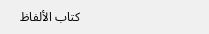كتاب الألفاظ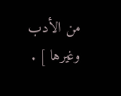من الأدب وغيرها ] .